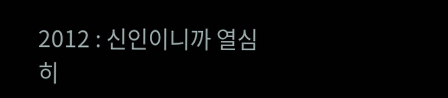2012 : 신인이니까 열심히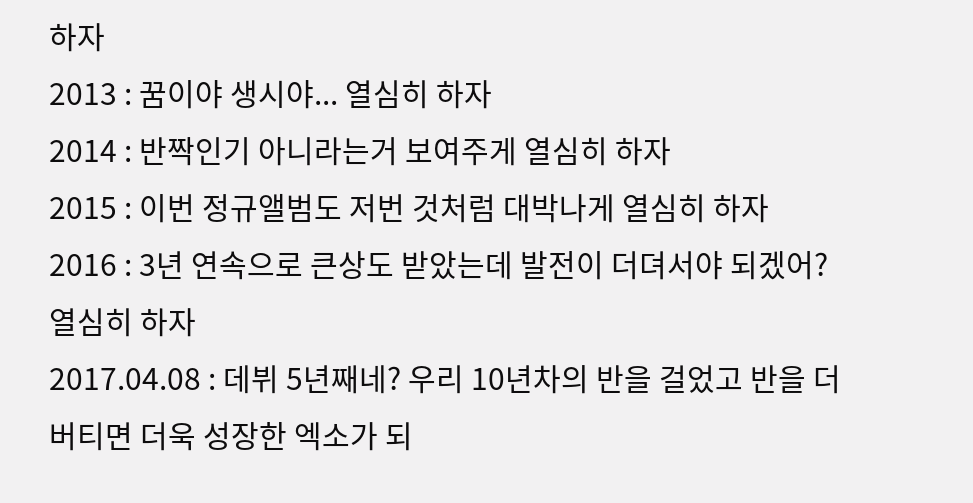하자
2013 : 꿈이야 생시야... 열심히 하자
2014 : 반짝인기 아니라는거 보여주게 열심히 하자
2015 : 이번 정규앨범도 저번 것처럼 대박나게 열심히 하자
2016 : 3년 연속으로 큰상도 받았는데 발전이 더뎌서야 되겠어? 열심히 하자
2017.04.08 : 데뷔 5년째네? 우리 10년차의 반을 걸었고 반을 더 버티면 더욱 성장한 엑소가 되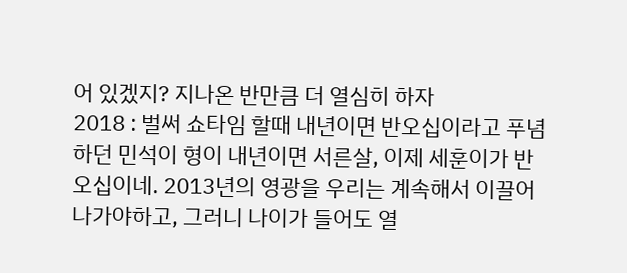어 있겠지? 지나온 반만큼 더 열심히 하자
2018 : 벌써 쇼타임 할때 내년이면 반오십이라고 푸념하던 민석이 형이 내년이면 서른살, 이제 세훈이가 반오십이네. 2013년의 영광을 우리는 계속해서 이끌어 나가야하고, 그러니 나이가 들어도 열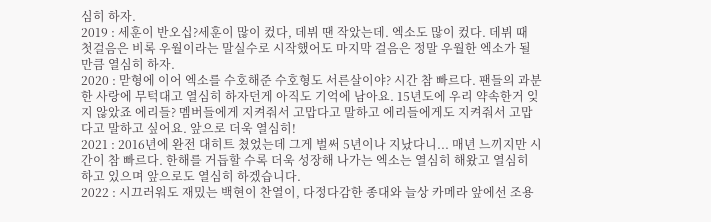심히 하자.
2019 : 세훈이 반오십?세훈이 많이 컸다, 데뷔 땐 작았는데. 엑소도 많이 컸다. 데뷔 때 첫걸음은 비록 우월이라는 말실수로 시작했어도 마지막 걸음은 정말 우월한 엑소가 될만큼 열심히 하자.
2020 : 맏형에 이어 엑소를 수호해준 수호형도 서른살이야? 시간 참 빠르다. 팬들의 과분한 사랑에 무턱대고 열심히 하자던게 아직도 기억에 남아요. 15년도에 우리 약속한거 잊지 않았죠 에리들? 멤버들에게 지켜줘서 고맙다고 말하고 에리들에게도 지켜줘서 고맙다고 말하고 싶어요. 앞으로 더욱 열심히!
2021 : 2016년에 완전 대히트 쳤었는데 그게 벌써 5년이나 지났다니... 매년 느끼지만 시간이 참 빠르다. 한해를 거듭할 수록 더욱 성장해 나가는 엑소는 열심히 해왔고 열심히 하고 있으며 앞으로도 열심히 하겠습니다.
2022 : 시끄러워도 재밌는 백현이 찬열이, 다정다감한 종대와 늘상 카메라 앞에선 조용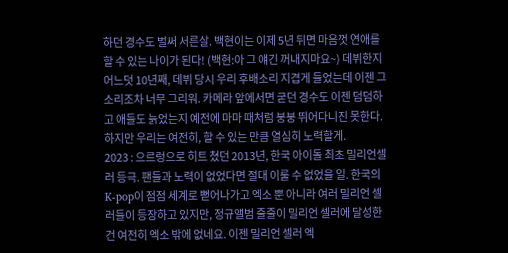하던 경수도 벌써 서른살. 백현이는 이제 5년 뒤면 마음껏 연애를 할 수 있는 나이가 된다! (백현:아 그 얘긴 꺼내지마요~) 데뷔한지 어느덧 10년째, 데뷔 당시 우리 후배소리 지겹게 들었는데 이젠 그 소리조차 너무 그리워. 카메라 앞에서면 굳던 경수도 이젠 덤덤하고 애들도 늙었는지 예전에 마마 때처럼 붕붕 뛰어다니진 못한다. 하지만 우리는 여전히, 할 수 있는 만큼 열심히 노력할게.
2023 : 으르렁으로 히트 쳤던 2013년, 한국 아이돌 최초 밀리언셀러 등극. 팬들과 노력이 없었다면 절대 이룰 수 없었을 일. 한국의 K-pop이 점점 세계로 뻗어나가고 엑소 뿐 아니라 여러 밀리언 셀러들이 등장하고 있지만, 정규앨범 줄줄이 밀리언 셀러에 달성한 건 여전히 엑소 밖에 없네요. 이젠 밀리언 셀러 엑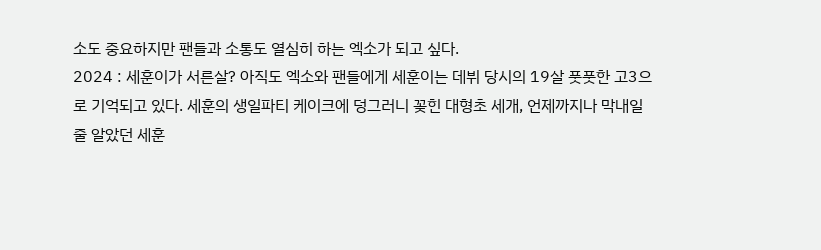소도 중요하지만 팬들과 소통도 열심히 하는 엑소가 되고 싶다.
2024 : 세훈이가 서른살? 아직도 엑소와 팬들에게 세훈이는 데뷔 당시의 19살 풋풋한 고3으로 기억되고 있다. 세훈의 생일파티 케이크에 덩그러니 꽂힌 대형초 세개, 언제까지나 막내일줄 알았던 세훈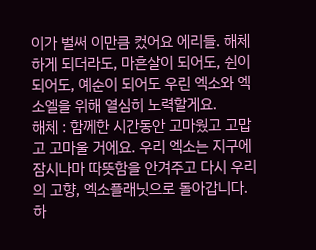이가 벌써 이만큼 컸어요 에리들. 해체하게 되더라도, 마흔살이 되어도, 쉰이 되어도, 예순이 되어도 우린 엑소와 엑소엘을 위해 열심히 노력할게요.
해체 : 함께한 시간동안 고마웠고 고맙고 고마울 거에요. 우리 엑소는 지구에 잠시나마 따뜻함을 안겨주고 다시 우리의 고향, 엑소플래닛으로 돌아갑니다. 하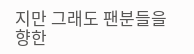지만 그래도 팬분들을 향한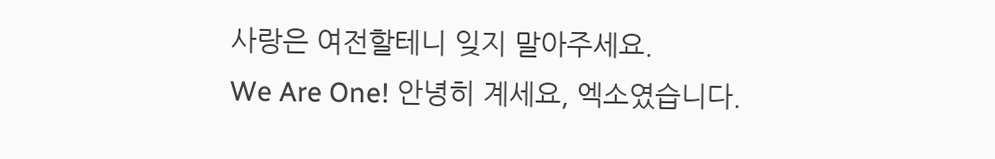사랑은 여전할테니 잊지 말아주세요.
We Are One! 안녕히 계세요, 엑소였습니다.